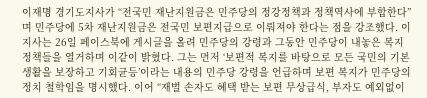이재명 경기도지사가 “전국민 재난지원금은 민주당의 정강정책과 정책역사에 부합한다”며 민주당에 5차 재난지원금은 전국민 보편지급으로 이뤄져야 한다는 점을 강조했다. 이 지사는 26일 페이스북에 게시글을 올려 민주당의 강령과 그동안 민주당이 내놓은 복지 정책들을 열거하며 이같이 밝혔다. 그는 먼저 ‘보편적 복지를 바탕으로 모든 국민의 기본생활을 보장하고 기회균등’이라는 내용의 민주당 강령을 언급하며 보편 복지가 민주당의 정치 철학임을 명시했다. 이어 “재벌 손자도 혜택 받는 보편 무상급식, 부자도 예외없이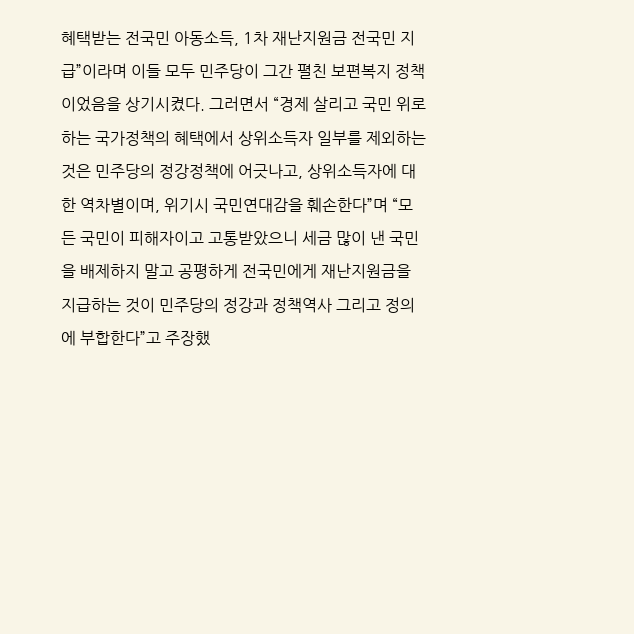혜택받는 전국민 아동소득, 1차 재난지원금 전국민 지급”이라며 이들 모두 민주당이 그간 펼친 보편복지 정책이었음을 상기시켰다. 그러면서 “경제 살리고 국민 위로하는 국가정책의 혜택에서 상위소득자 일부를 제외하는 것은 민주당의 정강정책에 어긋나고, 상위소득자에 대한 역차별이며, 위기시 국민연대감을 훼손한다”며 “모든 국민이 피해자이고 고통받았으니 세금 많이 낸 국민을 배제하지 말고 공평하게 전국민에게 재난지원금을 지급하는 것이 민주당의 정강과 정책역사 그리고 정의에 부합한다”고 주장했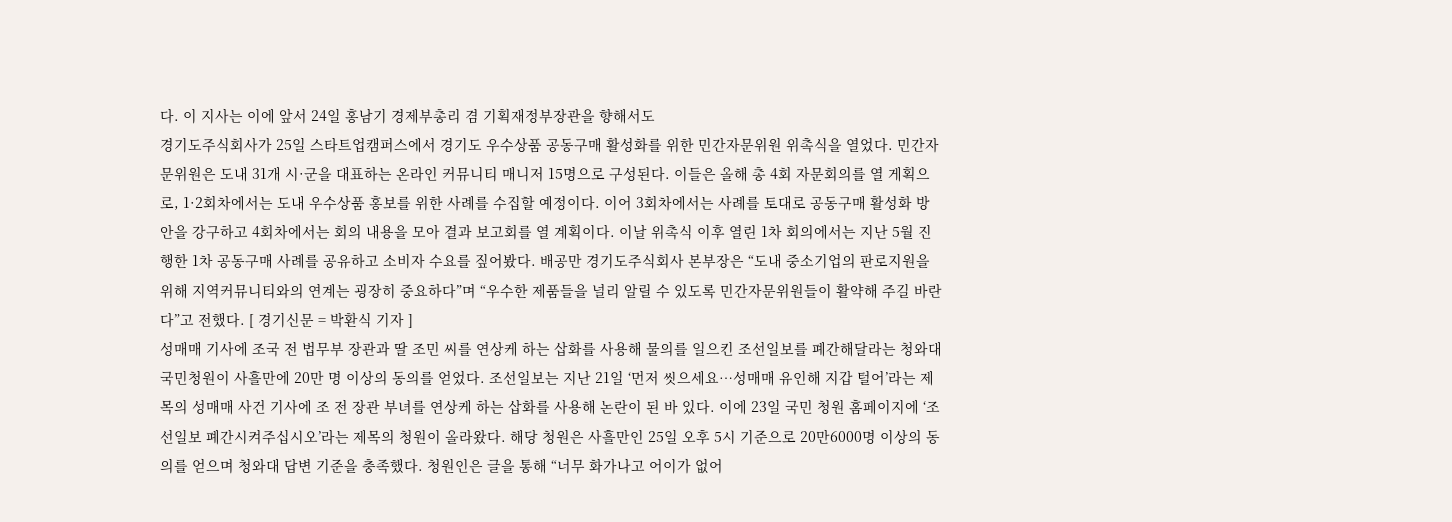다. 이 지사는 이에 앞서 24일 홍남기 경제부총리 겸 기획재정부장관을 향해서도
경기도주식회사가 25일 스타트업캠퍼스에서 경기도 우수상품 공동구매 활성화를 위한 민간자문위원 위촉식을 열었다. 민간자문위원은 도내 31개 시·군을 대표하는 온라인 커뮤니티 매니저 15명으로 구성된다. 이들은 올해 총 4회 자문회의를 열 게획으로, 1·2회차에서는 도내 우수상품 홍보를 위한 사례를 수집할 예정이다. 이어 3회차에서는 사례를 토대로 공동구매 활성화 방안을 강구하고 4회차에서는 회의 내용을 모아 결과 보고회를 열 계획이다. 이날 위촉식 이후 열린 1차 회의에서는 지난 5월 진행한 1차 공동구매 사례를 공유하고 소비자 수요를 짚어봤다. 배공만 경기도주식회사 본부장은 “도내 중소기업의 판로지원을 위해 지역커뮤니티와의 연계는 굉장히 중요하다”며 “우수한 제품들을 널리 알릴 수 있도록 민간자문위원들이 활약해 주길 바란다”고 전했다. [ 경기신문 = 박환식 기자 ]
성매매 기사에 조국 전 법무부 장관과 딸 조민 씨를 연상케 하는 삽화를 사용해 물의를 일으킨 조선일보를 폐간해달라는 청와대 국민청원이 사흘만에 20만 명 이상의 동의를 얻었다. 조선일보는 지난 21일 ‘먼저 씻으세요…성매매 유인해 지갑 털어’라는 제목의 성매매 사건 기사에 조 전 장관 부녀를 연상케 하는 삽화를 사용해 논란이 된 바 있다. 이에 23일 국민 청원 홈페이지에 ‘조선일보 폐간시켜주십시오’라는 제목의 청원이 올라왔다. 해당 청원은 사흘만인 25일 오후 5시 기준으로 20만6000명 이상의 동의를 얻으며 청와대 답변 기준을 충족했다. 청원인은 글을 통해 “너무 화가나고 어이가 없어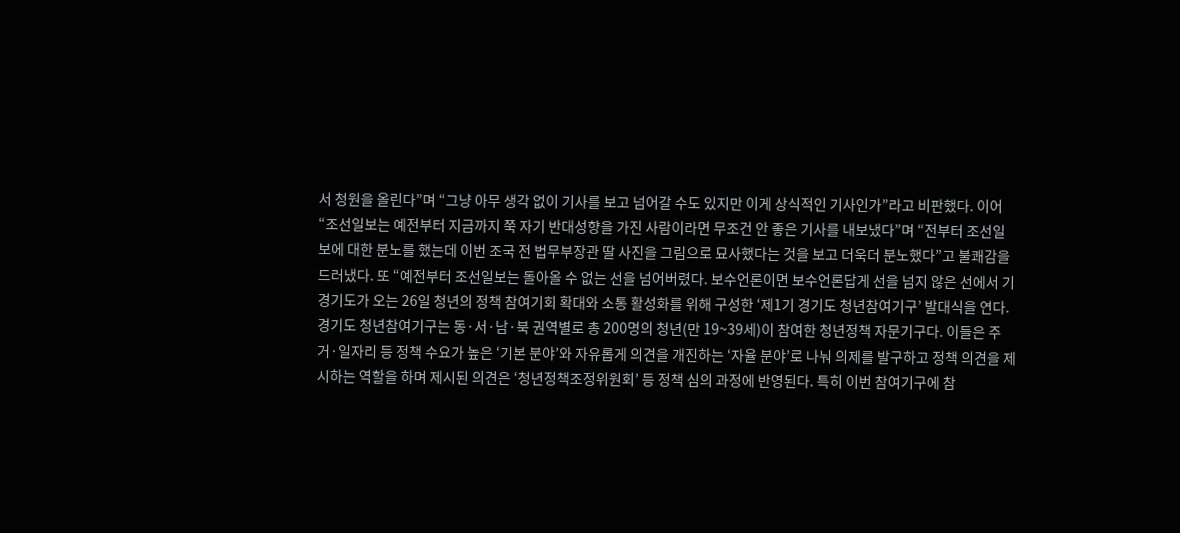서 청원을 올린다”며 “그냥 아무 생각 없이 기사를 보고 넘어갈 수도 있지만 이게 상식적인 기사인가”라고 비판했다. 이어 “조선일보는 예전부터 지금까지 쭉 자기 반대성향을 가진 사람이라면 무조건 안 좋은 기사를 내보냈다”며 “전부터 조선일보에 대한 분노를 했는데 이번 조국 전 법무부장관 딸 사진을 그림으로 묘사했다는 것을 보고 더욱더 분노했다”고 불쾌감을 드러냈다. 또 “예전부터 조선일보는 돌아올 수 없는 선을 넘어버렸다. 보수언론이면 보수언론답게 선을 넘지 않은 선에서 기
경기도가 오는 26일 청년의 정책 참여기회 확대와 소통 활성화를 위해 구성한 ‘제1기 경기도 청년참여기구’ 발대식을 연다. 경기도 청년참여기구는 동·서·남·북 권역별로 총 200명의 청년(만 19~39세)이 참여한 청년정책 자문기구다. 이들은 주거·일자리 등 정책 수요가 높은 ‘기본 분야’와 자유롭게 의견을 개진하는 ‘자율 분야’로 나눠 의제를 발구하고 정책 의견을 제시하는 역할을 하며 제시된 의견은 ‘청년정책조정위원회’ 등 정책 심의 과정에 반영된다. 특히 이번 참여기구에 참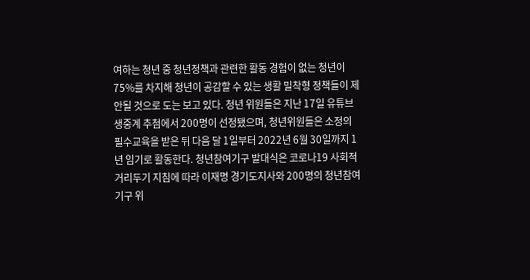여하는 청년 중 청년정책과 관련한 활동 경험이 없는 청년이 75%를 차지해 청년이 공감할 수 있는 생활 밀착형 정책들이 제안될 것으로 도는 보고 있다. 청년 위원들은 지난 17일 유튜브 생중계 추첨에서 200명이 선정됐으며, 청년위원들은 소정의 필수교육을 받은 뒤 다음 달 1일부터 2022년 6월 30일까지 1년 임기로 활동한다. 청년참여기구 발대식은 코로나19 사회적 거리두기 지침에 따라 이재명 경기도지사와 200명의 청년참여기구 위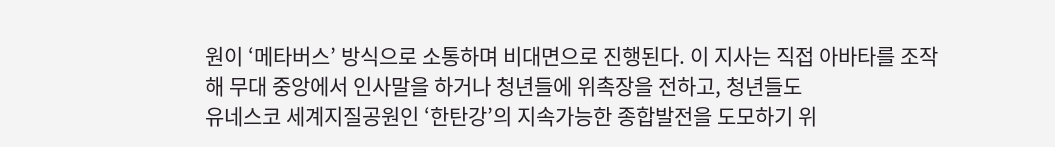원이 ‘메타버스’ 방식으로 소통하며 비대면으로 진행된다. 이 지사는 직접 아바타를 조작해 무대 중앙에서 인사말을 하거나 청년들에 위촉장을 전하고, 청년들도
유네스코 세계지질공원인 ‘한탄강’의 지속가능한 종합발전을 도모하기 위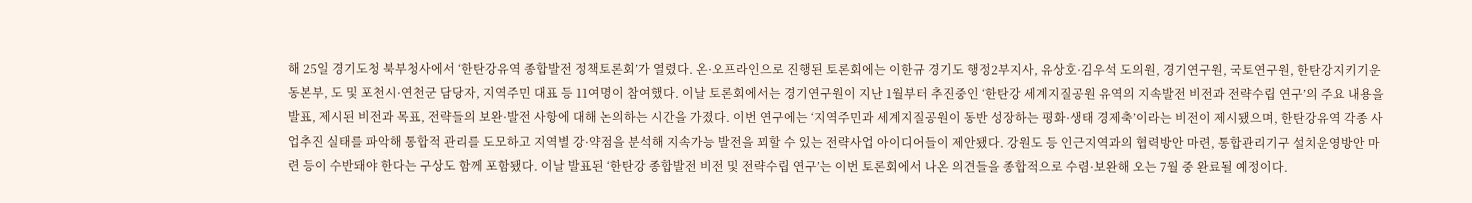해 25일 경기도청 북부청사에서 ‘한탄강유역 종합발전 정책토론회’가 열렸다. 온·오프라인으로 진행된 토론회에는 이한규 경기도 행정2부지사, 유상호·김우석 도의원, 경기연구원, 국토연구원, 한탄강지키기운동본부, 도 및 포천시·연천군 담당자, 지역주민 대표 등 11여명이 참여했다. 이날 토론회에서는 경기연구원이 지난 1월부터 추진중인 ‘한탄강 세계지질공원 유역의 지속발전 비전과 전략수립 연구’의 주요 내용을 발표, 제시된 비전과 목표, 전략들의 보완·발전 사항에 대해 논의하는 시간을 가졌다. 이번 연구에는 ‘지역주민과 세계지질공원이 동반 성장하는 평화·생태 경제축’이라는 비전이 제시됐으며, 한탄강유역 각종 사업추진 실태를 파악해 통합적 관리를 도모하고 지역별 강·약점을 분석해 지속가능 발전을 꾀할 수 있는 전략사업 아이디어들이 제안됐다. 강원도 등 인근지역과의 협력방안 마련, 통합관리기구 설치운영방안 마련 등이 수반돼야 한다는 구상도 함께 포함됐다. 이날 발표된 ‘한탄강 종합발전 비전 및 전략수립 연구’는 이번 토론회에서 나온 의견들을 종합적으로 수렴·보완해 오는 7월 중 완료될 예정이다.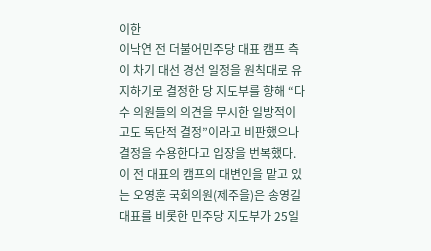이한
이낙연 전 더불어민주당 대표 캠프 측이 차기 대선 경선 일정을 원칙대로 유지하기로 결정한 당 지도부를 향해 “다수 의원들의 의견을 무시한 일방적이고도 독단적 결정”이라고 비판했으나 결정을 수용한다고 입장을 번복했다. 이 전 대표의 캠프의 대변인을 맡고 있는 오영훈 국회의원(제주을)은 송영길 대표를 비롯한 민주당 지도부가 25일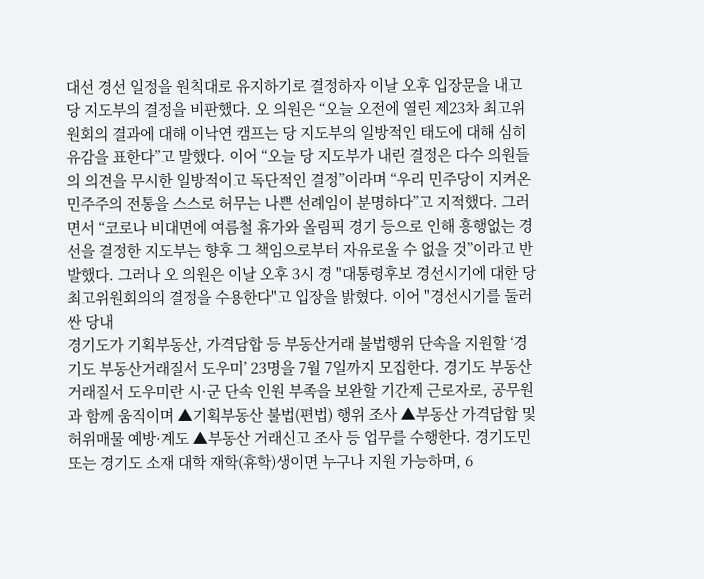대선 경선 일정을 원칙대로 유지하기로 결정하자 이날 오후 입장문을 내고 당 지도부의 결정을 비판했다. 오 의원은 “오늘 오전에 열린 제23차 최고위원회의 결과에 대해 이낙연 캠프는 당 지도부의 일방적인 태도에 대해 심히 유감을 표한다”고 말했다. 이어 “오늘 당 지도부가 내린 결정은 다수 의원들의 의견을 무시한 일방적이고 독단적인 결정”이라며 “우리 민주당이 지켜온 민주주의 전통을 스스로 허무는 나쁜 선례임이 분명하다”고 지적했다. 그러면서 “코로나 비대면에 여름철 휴가와 올림픽 경기 등으로 인해 흥행없는 경선을 결정한 지도부는 향후 그 책임으로부터 자유로울 수 없을 것”이라고 반발했다. 그러나 오 의원은 이날 오후 3시 경 "대통령후보 경선시기에 대한 당 최고위원회의의 결정을 수용한다"고 입장을 밝혔다. 이어 "경선시기를 둘러싼 당내
경기도가 기획부동산, 가격담합 등 부동산거래 불법행위 단속을 지원할 ‘경기도 부동산거래질서 도우미’ 23명을 7월 7일까지 모집한다. 경기도 부동산거래질서 도우미란 시·군 단속 인원 부족을 보완할 기간제 근로자로, 공무원과 함께 움직이며 ▲기획부동산 불법(편법) 행위 조사 ▲부동산 가격담합 및 허위매물 예방·계도 ▲부동산 거래신고 조사 등 업무를 수행한다. 경기도민 또는 경기도 소재 대학 재학(휴학)생이면 누구나 지원 가능하며, 6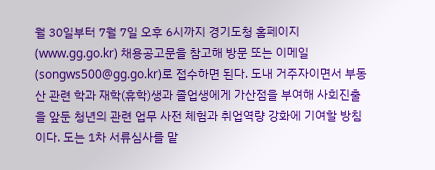월 30일부터 7월 7일 오후 6시까지 경기도청 홈페이지(www.gg.go.kr) 채용공고문을 참고해 방문 또는 이메일(songws500@gg.go.kr)로 접수하면 된다. 도내 거주자이면서 부동산 관련 학과 재학(휴학)생과 졸업생에게 가산점을 부여해 사회진출을 앞둔 청년의 관련 업무 사전 체험과 취업역량 강화에 기여할 방침이다. 도는 1차 서류심사를 맡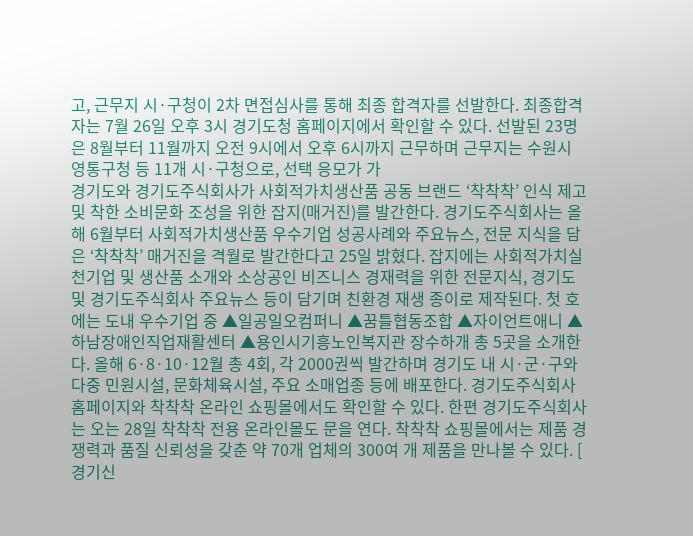고, 근무지 시·구청이 2차 면접심사를 통해 최종 합격자를 선발한다. 최종합격자는 7월 26일 오후 3시 경기도청 홈페이지에서 확인할 수 있다. 선발된 23명은 8월부터 11월까지 오전 9시에서 오후 6시까지 근무하며 근무지는 수원시 영통구청 등 11개 시·구청으로, 선택 응모가 가
경기도와 경기도주식회사가 사회적가치생산품 공동 브랜드 ‘착착착’ 인식 제고 및 착한 소비문화 조성을 위한 잡지(매거진)를 발간한다. 경기도주식회사는 올해 6월부터 사회적가치생산품 우수기업 성공사례와 주요뉴스, 전문 지식을 담은 ‘착착착’ 매거진을 격월로 발간한다고 25일 밝혔다. 잡지에는 사회적가치실천기업 및 생산품 소개와 소상공인 비즈니스 경재력을 위한 전문지식, 경기도 및 경기도주식회사 주요뉴스 등이 담기며 친환경 재생 종이로 제작된다. 첫 호에는 도내 우수기업 중 ▲일공일오컴퍼니 ▲꿈틀협동조합 ▲자이언트애니 ▲하남장애인직업재활센터 ▲용인시기흥노인복지관 장수하개 총 5곳을 소개한다. 올해 6·8·10·12월 총 4회, 각 2000권씩 발간하며 경기도 내 시·군·구와 다중 민원시설, 문화체육시설, 주요 소매업종 등에 배포한다. 경기도주식회사 홈페이지와 착착착 온라인 쇼핑몰에서도 확인할 수 있다. 한편 경기도주식회사는 오는 28일 착착착 전용 온라인몰도 문을 연다. 착착착 쇼핑몰에서는 제품 경쟁력과 품질 신뢰성을 갖춘 약 70개 업체의 300여 개 제품을 만나볼 수 있다. [ 경기신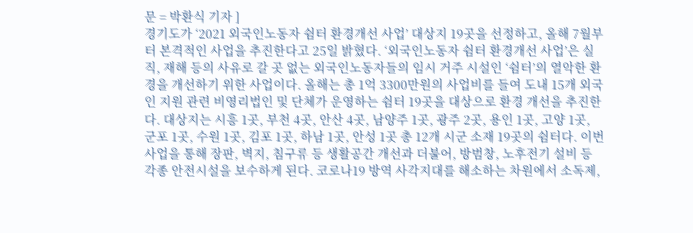문 = 박환식 기자 ]
경기도가 ‘2021 외국인노동자 쉼터 환경개선 사업’ 대상지 19곳을 선정하고, 올해 7월부터 본격적인 사업을 추진한다고 25일 밝혔다. ‘외국인노동자 쉼터 환경개선 사업’은 실직, 재해 등의 사유로 갈 곳 없는 외국인노동자들의 임시 거주 시설인 ‘쉼터’의 열악한 환경을 개선하기 위한 사업이다. 올해는 총 1억 3300만원의 사업비를 들여 도내 15개 외국인 지원 관련 비영리법인 및 단체가 운영하는 쉼터 19곳을 대상으로 환경 개선을 추진한다. 대상지는 시흥 1곳, 부천 4곳, 안산 4곳, 남양주 1곳, 광주 2곳, 용인 1곳, 고양 1곳, 군포 1곳, 수원 1곳, 김포 1곳, 하남 1곳, 안성 1곳 총 12개 시군 소재 19곳의 쉼터다. 이번 사업을 통해 장판, 벽지, 침구류 등 생활공간 개선과 더불어, 방범창, 노후전기 설비 등 각종 안전시설을 보수하게 된다. 코로나19 방역 사각지대를 해소하는 차원에서 소독제,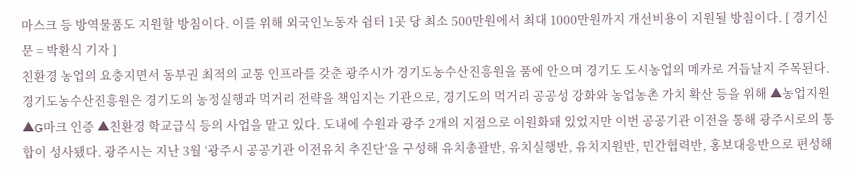마스크 등 방역물품도 지원할 방침이다. 이를 위해 외국인노동자 쉼터 1곳 당 최소 500만원에서 최대 1000만원까지 개선비용이 지원될 방침이다. [ 경기신문 = 박환식 기자 ]
친환경 농업의 요충지면서 동부권 최적의 교통 인프라를 갖춘 광주시가 경기도농수산진흥원을 품에 안으며 경기도 도시농업의 메카로 거듭날지 주목된다. 경기도농수산진흥원은 경기도의 농정실행과 먹거리 전략을 책임지는 기관으로, 경기도의 먹거리 공공성 강화와 농업농촌 가치 확산 등을 위해 ▲농업지원 ▲G마크 인증 ▲친환경 학교급식 등의 사업을 맡고 있다. 도내에 수원과 광주 2개의 지점으로 이원화돼 있었지만 이번 공공기관 이전을 통해 광주시로의 통합이 성사됐다. 광주시는 지난 3월 ‘광주시 공공기관 이전유치 추진단’을 구성해 유치총괄반, 유치실행반, 유치지원반, 민간협력반, 홍보대응반으로 편성해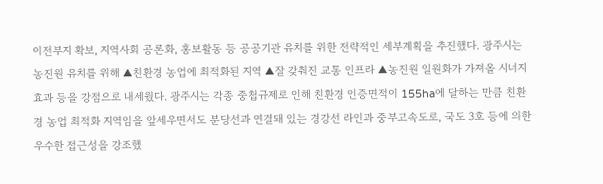이전부지 확보, 지역사회 공론화, 홍보활동 등 공공기관 유치를 위한 전략적인 세부계획을 추진했다. 광주시는 농진원 유치를 위해 ▲친환경 농업에 최적화된 지역 ▲잘 갖춰진 교통 인프라 ▲농진원 일원화가 가져올 시너지효과 등을 강점으로 내세웠다. 광주시는 각종 중첩규제로 인해 친환경 인증면적이 155ha에 달하는 만큼 친환경 농업 최적화 지역임을 앞세우면서도 분당선과 연결돼 있는 경강선 라인과 중부고속도로, 국도 3호 등에 의한 우수한 접근성을 강조했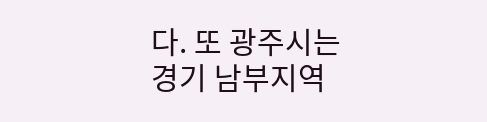다. 또 광주시는 경기 남부지역